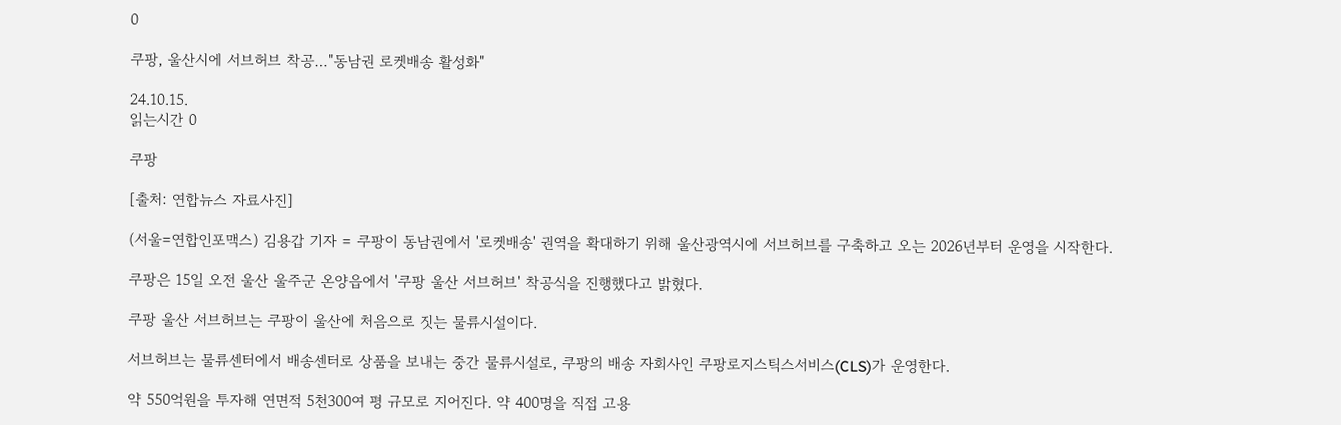0

쿠팡, 울산시에 서브허브 착공…"동남권 로켓배송 활성화"

24.10.15.
읽는시간 0

쿠팡

[출처: 연합뉴스 자료사진]

(서울=연합인포맥스) 김용갑 기자 = 쿠팡이 동남권에서 '로켓배송' 권역을 확대하기 위해 울산광역시에 서브허브를 구축하고 오는 2026년부터 운영을 시작한다.

쿠팡은 15일 오전 울산 울주군 온양읍에서 '쿠팡 울산 서브허브' 착공식을 진행했다고 밝혔다.

쿠팡 울산 서브허브는 쿠팡이 울산에 처음으로 짓는 물류시설이다.

서브허브는 물류센터에서 배송센터로 상품을 보내는 중간 물류시설로, 쿠팡의 배송 자회사인 쿠팡로지스틱스서비스(CLS)가 운영한다.

약 550억원을 투자해 연면적 5천300여 평 규모로 지어진다. 약 400명을 직접 고용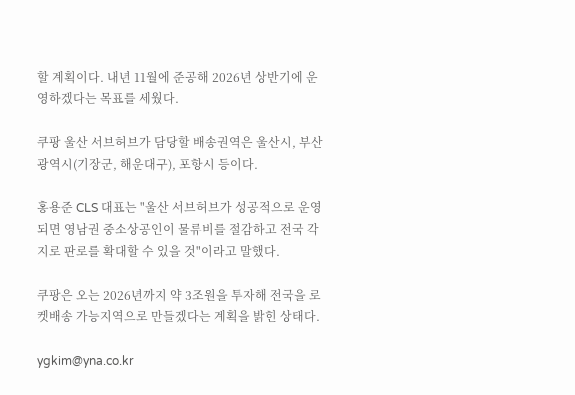할 계획이다. 내년 11월에 준공해 2026년 상반기에 운영하겠다는 목표를 세웠다.

쿠팡 울산 서브허브가 담당할 배송권역은 울산시, 부산광역시(기장군, 해운대구), 포항시 등이다.

홍용준 CLS 대표는 "울산 서브허브가 성공적으로 운영되면 영남권 중소상공인이 물류비를 절감하고 전국 각지로 판로를 확대할 수 있을 것"이라고 말했다.

쿠팡은 오는 2026년까지 약 3조원을 투자해 전국을 로켓배송 가능지역으로 만들겠다는 계획을 밝힌 상태다.

ygkim@yna.co.kr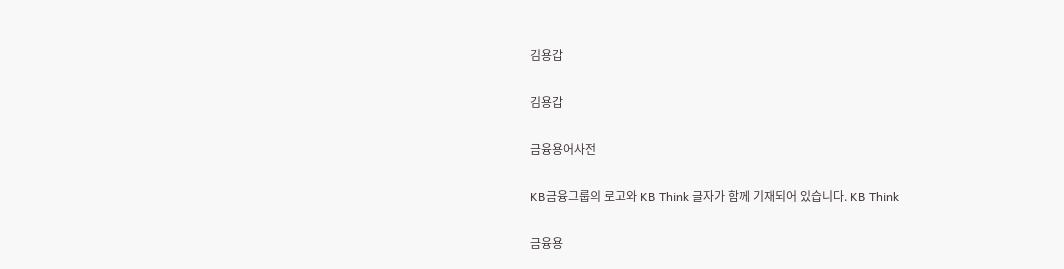김용갑

김용갑

금융용어사전

KB금융그룹의 로고와 KB Think 글자가 함께 기재되어 있습니다. KB Think

금융용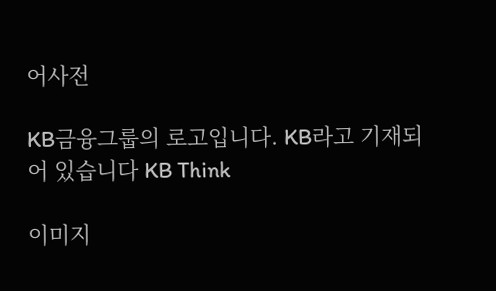어사전

KB금융그룹의 로고입니다. KB라고 기재되어 있습니다 KB Think

이미지